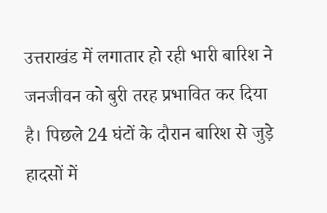उत्तराखंड में लगातार हो रही भारी बारिश ने जनजीवन को बुरी तरह प्रभावित कर दिया है। पिछले 24 घंटों के दौरान बारिश से जुड़े हादसों में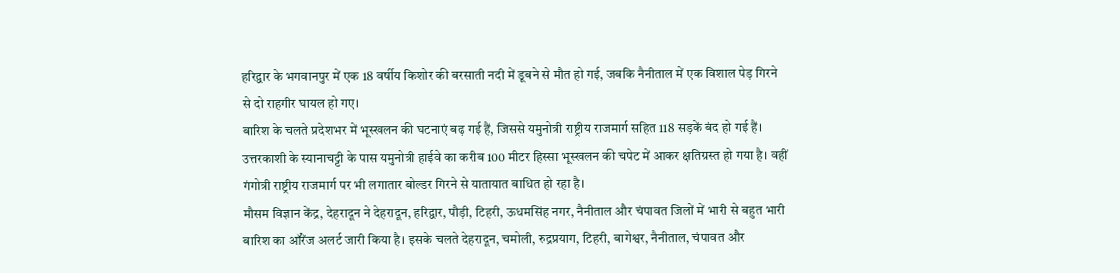हरिद्वार के भगवानपुर में एक 18 वर्षीय किशोर की बरसाती नदी में डूबने से मौत हो गई, जबकि नैनीताल में एक विशाल पेड़ गिरने से दो राहगीर घायल हो गए।
बारिश के चलते प्रदेशभर में भूस्खलन की घटनाएं बढ़ गई हैं, जिससे यमुनोत्री राष्ट्रीय राजमार्ग सहित 118 सड़कें बंद हो गई हैं। उत्तरकाशी के स्यानाचट्टी के पास यमुनोत्री हाईवे का करीब 100 मीटर हिस्सा भूस्खलन की चपेट में आकर क्षतिग्रस्त हो गया है। वहीं गंगोत्री राष्ट्रीय राजमार्ग पर भी लगातार बोल्डर गिरने से यातायात बाधित हो रहा है।
मौसम विज्ञान केंद्र, देहरादून ने देहरादून, हरिद्वार, पौड़ी, टिहरी, ऊधमसिंह नगर, नैनीताल और चंपावत जिलों में भारी से बहुत भारी बारिश का ऑरेंज अलर्ट जारी किया है। इसके चलते देहरादून, चमोली, रुद्रप्रयाग, टिहरी, बागेश्वर, नैनीताल, चंपावत और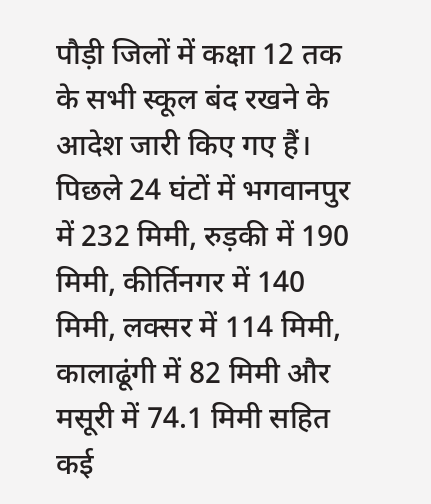पौड़ी जिलों में कक्षा 12 तक के सभी स्कूल बंद रखने के आदेश जारी किए गए हैं।
पिछले 24 घंटों में भगवानपुर में 232 मिमी, रुड़की में 190 मिमी, कीर्तिनगर में 140 मिमी, लक्सर में 114 मिमी, कालाढूंगी में 82 मिमी और मसूरी में 74.1 मिमी सहित कई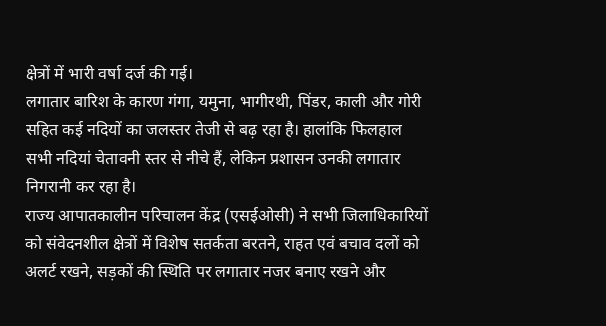क्षेत्रों में भारी वर्षा दर्ज की गई।
लगातार बारिश के कारण गंगा, यमुना, भागीरथी, पिंडर, काली और गोरी सहित कई नदियों का जलस्तर तेजी से बढ़ रहा है। हालांकि फिलहाल सभी नदियां चेतावनी स्तर से नीचे हैं, लेकिन प्रशासन उनकी लगातार निगरानी कर रहा है।
राज्य आपातकालीन परिचालन केंद्र (एसईओसी) ने सभी जिलाधिकारियों को संवेदनशील क्षेत्रों में विशेष सतर्कता बरतने, राहत एवं बचाव दलों को अलर्ट रखने, सड़कों की स्थिति पर लगातार नजर बनाए रखने और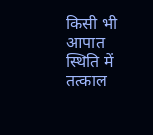किसी भी आपात स्थिति में तत्काल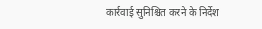कार्रवाई सुनिश्चित करने के निर्देश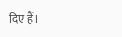दिए हैं।